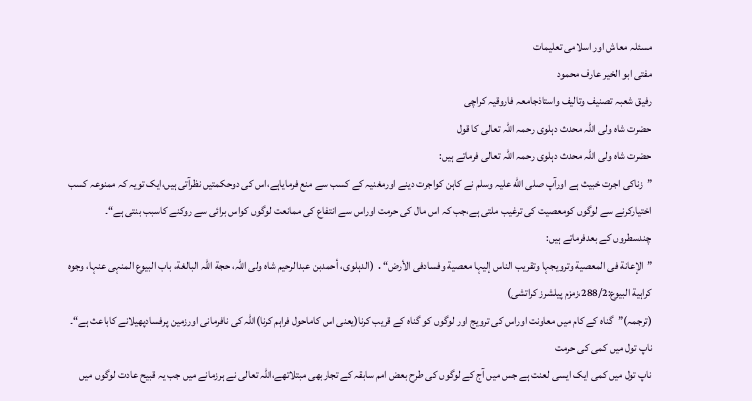مسئلہ معاش اور اسلامی تعلیمات
مفتی ابو الخیر عارف محمود
رفیق شعبہ تصنیف وتالیف واستاذجامعہ فاروقیہ کراچی
حضرت شاہ ولی اللہ محدث دہلوی رحمہ اللہ تعالی کا قول
حضرت شاہ ولی اللہ محدث دہلوی رحمہ اللہ تعالی فرماتے ہیں:
”زناکی اجرت خبیث ہے اورآپ صلی الله علیہ وسلم نے کاہن کواجرت دینے اورمغنیہ کے کسب سے منع فرمایاہے،اس کی دوحکمتیں نظرآتی ہیں،ایک تویہ کہ ممنوعہ کسب اختیارکرنے سے لوگوں کومعصیت کی ترغیب ملتی ہے،جب کہ اس مال کی حرمت اوراس سے انتفاع کی ممانعت لوگوں کواس برائی سے روکنے کاسبب بنتی ہے“۔
چندسطروں کے بعدفرماتے ہیں:
”الإعانة فی المعصیة وترویجہا وتقریب الناس إلیہا معصیة وفسادفی الأرض“․ (الدہلوی، أحمدبن عبدالرحیم شاہ ولی اللہ، حجة اللہ البالغة، باب البیوع المنہی عنہا، وجوہ کراہیة البیوع:288/2،زمزم پیلشرز کراتشی)
(ترجمہ)”گناہ کے کام میں معاونت اوراس کی ترویج اور لوگوں کو گناہ کے قریب کرنا(یعنی اس کاماحول فراہم کرنا)اللہ کی نافرمانی اورزمین پرفسادپھیلانے کاباعث ہے“۔
ناپ تول میں کمی کی حرمت
ناپ تول میں کمی ایک ایسی لعنت ہے جس میں آج کے لوگوں کی طرح بعض امم سابقہ کے تجاربھی مبتلاتھے،اللہ تعالی نے ہرزمانے میں جب یہ قبیح عادت لوگوں میں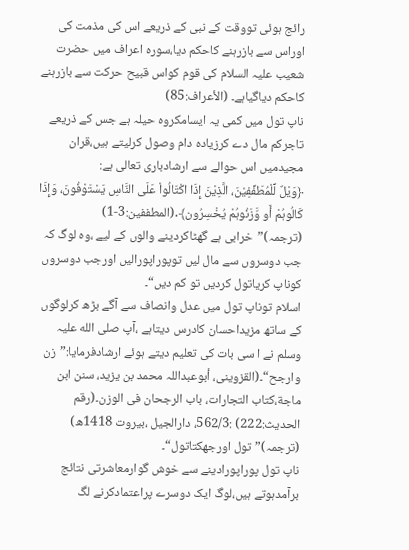رائج ہوئی تووقت کے نبی کے ذریعے اس کی مذمت کی اوراس سے بازرہنے کاحکم دیا،سورہ اعراف میں حضرت شعیب علیہ السلام کی قوم کواس قبیح حرکت سے بازرہنے کاحکم دیاگیاہے۔ (الأعراف:85)
ناپ تول میں کمی یہ ایسامکروہ حیلہ ہے جس کے ذریعے تاجرکم مال دے کرزیادہ دام وصول کرلیتے ہیں،قران مجیدمیں اس حوالے سے ارشادباری تعالی ہے:
﴿وَیْلٌ لِّلْمُطَفِّفِیْنَ، الَّذِیْنَ إِذَا اکْتَالُواْ عَلَی النَّاسِ یَسْتَوْفُونَ، وَإِذَا کَالُوہُمْ أَو وَّزَنُوہُمْ یُخْسِرُون﴾․(المطففین:3-1)
(ترجمہ)”خرابی ہے گھٹاکردینے والوں کے لیے ،وہ لوگ کہ جب دوسروں سے مال لیں توپوراپورالیں اورجب دوسروں کوناپ کریاتول کردیں تو کم دیں“۔
اسلام توناپ تول میں عدل وانصاف سے آگے بڑھ کرلوگوں کے ساتھ مزیداحسان کادرس دیتاہے ،آپ صلی الله علیہ وسلم نے ا سی بات کی تعلیم دیتے ہوئے ارشادفرمایا:”زن وارجح“۔(القزوینی، أبوعبداللہ محمد بن یزید، سنن ابن ماجة،کتاب التجارات، باب الرجحان فی الوزن۔(رقم الحدیث:222) :562/3، دارالجیل ،بیروت 1418ھ) (ترجمہ)”تول اورجھکتاتول“۔
ناپ تول پوراپورادینے سے خوش گوارمعاشرتی نتائج برآمدہوتے ہیں،لوگ ایک دوسرے پراعتمادکرنے لگ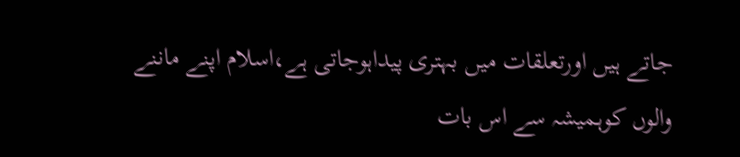جاتے ہیں اورتعلقات میں بہتری پیداہوجاتی ہے،اسلام اپنے ماننے والوں کوہمیشہ سے اس بات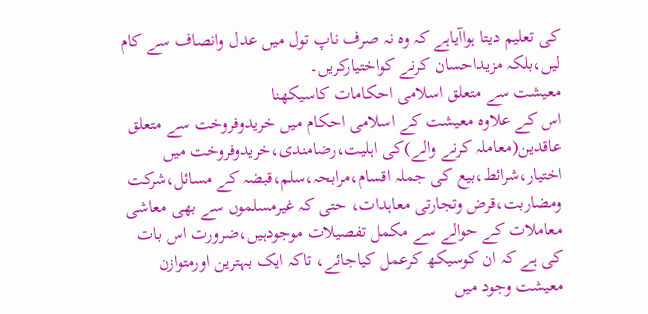کی تعلیم دیتا ہواآیاہے کہ وہ نہ صرف ناپ تول میں عدل وانصاف سے کام لیں،بلکہ مزیداحسان کرنے کواختیارکریں۔
معیشت سے متعلق اسلامی احکامات کاسیکھنا
اس کے علاوہ معیشت کے اسلامی احکام میں خریدوفروخت سے متعلق عاقدین(معاملہ کرنے والے)کی اہلیت،رضامندی،خریدوفروخت میں اختیار،شرائط،بیع کی جملہ اقسام،مرابحہ،سلم،قبضہ کے مسائل،شرکت ومضاربت،قرض وتجارتی معاہدات، حتی کہ غیرمسلموں سے بھی معاشی معاملات کے حوالے سے مکمل تفصیلات موجودہیں،ضرورت اس بات کی ہے کہ ان کوسیکھ کرعمل کیاجائے، تاکہ ایک بہترین اورمتوازن معیشت وجود میں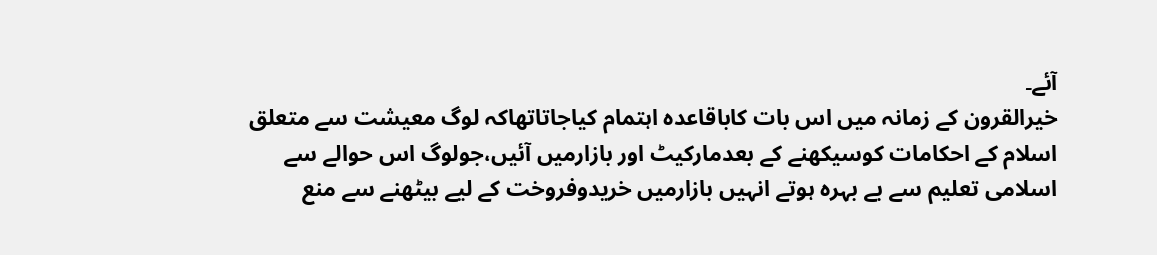آئے۔
خیرالقرون کے زمانہ میں اس بات کاباقاعدہ اہتمام کیاجاتاتھاکہ لوگ معیشت سے متعلق اسلام کے احکامات کوسیکھنے کے بعدمارکیٹ اور بازارمیں آئیں،جولوگ اس حوالے سے اسلامی تعلیم سے بے بہرہ ہوتے انہیں بازارمیں خریدوفروخت کے لیے بیٹھنے سے منع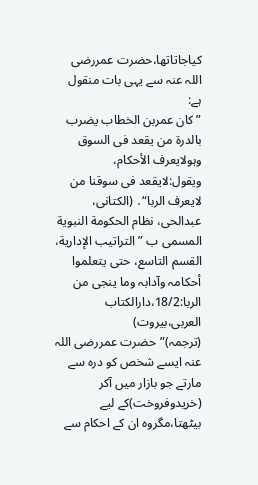کیاجاتاتھا،حضرت عمررضی اللہ عنہ سے یہی بات منقول ہے:
”کان عمربن الخطاب یضرب بالدرة من یقعد فی السوق وہولایعرف الأحکام، ویقول:لایقعد فی سوقنا من لایعرف الربا“․ (الکتانی، عبدالحی، نظام الحکومة النبویة المسمی ب ”التراتیب الإداریة، القسم التاسع، حتی یتعلموا أحکامہ وآدابہ وما ینجی من الربا:18/2،دارالکتاب العربی،بیروت)
(ترجمہ)”حضرت عمررضی اللہ عنہ ایسے شخص کو درہ سے مارتے جو بازار میں آکر (خریدوفروخت)کے لیے بیٹھتا،مگروہ ان کے احکام سے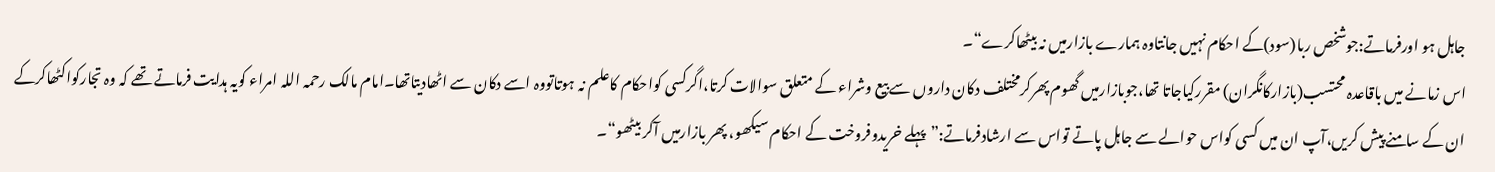جاہل ہو اورفرماتے:جوشخص ربا(سود)کے احکام نہیں جانتاوہ ہمارے بازارمیں نہ بیٹھاکرے“۔
اس زمانے میں باقاعدہ محتسب(بازارکانگران) مقررکیاجاتا تھا،جوبازارمیں گھوم پھرکرمختلف دکان داروں سے بیع وشراء کے متعلق سوالات کرتا،اگرکسی کواحکام کاعلم نہ ہوتاتووہ اسے دکان سے اٹھادیتاتھا۔امام مالک رحمہ اللہ امراء کویہ ہدایت فرماتے تھے کہ وہ تجارکواکٹھاکرکے ان کے سامنے پیش کریں،آپ ان میں کسی کواس حوالے سے جاہل پاتے تواس سے ارشادفرماتے:”پہلے خریدوفروخت کے احکام سیکھو، پھر بازارمیں آکر بیٹھو“۔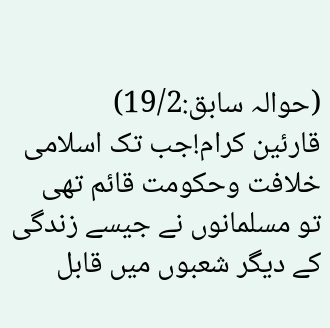(حوالہ سابق:19/2)
قارئین کرام!جب تک اسلامی خلافت وحکومت قائم تھی تو مسلمانوں نے جیسے زندگی کے دیگر شعبوں میں قابل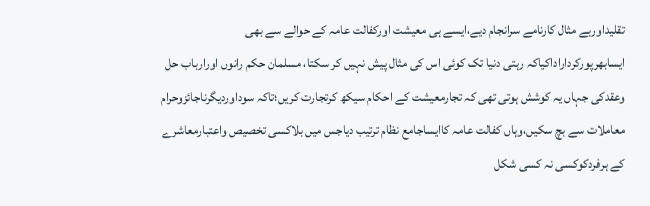تقلیداوربے مثال کارنامے سرانجام دیے،ایسے ہی معیشت اورکفالت عامہ کے حوالے سے بھی ایسابھرپورکرداراداکیاکہ رہتی دنیا تک کوئی اس کی مثال پیش نہیں کر سکتا، مسلمان حکم رانوں اورارباب حل وعقدکی جہاں یہ کوشش ہوتی تھی کہ تجارمعیشت کے احکام سیکھ کرتجارت کریں؛تاکہ سوداوردیگرناجائزوحرام معاملات سے بچ سکیں،وہاں کفالت عامہ کاایساجامع نظام ترتیب دیاجس میں بلاکسی تخصیص واعتبارمعاشرے کے ہرفردکوکسی نہ کسی شکل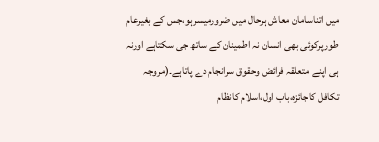میں اتناسامان معاش ہرحال میں ضرورمیسرہو،جس کے بغیرعام طورپرکوئی بھی انسان نہ اطمینان کے ساتھ جی سکتاہے اورنہ ہی اپنے متعلقہ فرائض وحقوق سرانجام دے پاتاہے۔(مروجہ تکافل کاجائزہ،باب اول،اسلام کانظام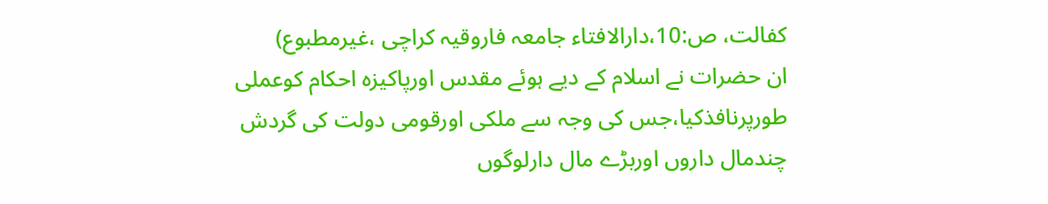کفالت، ص:10،دارالافتاء جامعہ فاروقیہ کراچی ،غیرمطبوع)
ان حضرات نے اسلام کے دیے ہوئے مقدس اورپاکیزہ احکام کوعملی طورپرنافذکیا،جس کی وجہ سے ملکی اورقومی دولت کی گردش چندمال داروں اوربڑے مال دارلوگوں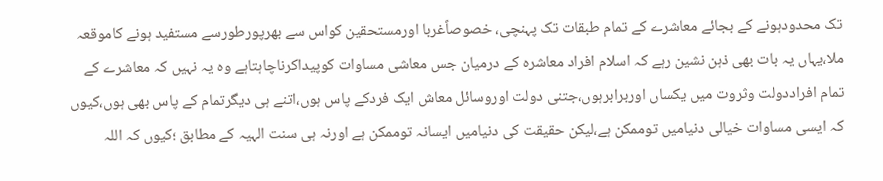تک محدودہونے کے بجائے معاشرے کے تمام طبقات تک پہنچی، خصوصاًغربا اورمستحقین کواس سے بھرپورطورسے مستفید ہونے کاموقعہ ملا،یہاں یہ بات بھی ذہن نشین رہے کہ اسلام افراد معاشرہ کے درمیان جس معاشی مساوات کوپیداکرناچاہتاہے وہ یہ نہیں کہ معاشرے کے تمام افراددولت وثروت میں یکساں اوربرابرہوں،جتنی دولت اوروسائل معاش ایک فردکے پاس ہوں،اتنے ہی دیگرتمام کے پاس بھی ہوں،کیوں کہ ایسی مساوات خیالی دنیامیں توممکن ہے،لیکن حقیقت کی دنیامیں ایسانہ توممکن ہے اورنہ ہی سنت الہیہ کے مطابق ؛کیوں کہ اللہ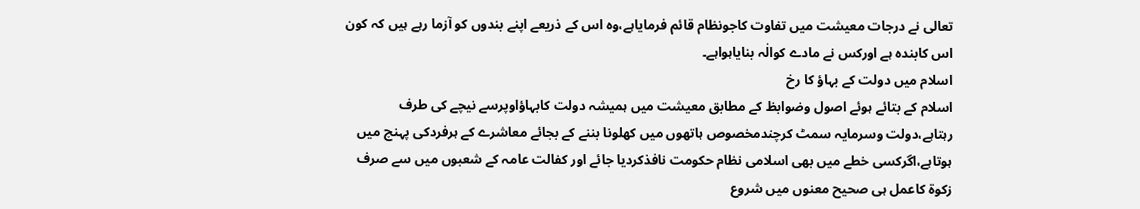تعالی نے درجات معیشت میں تفاوت کاجونظام قائم فرمایاہے،وہ اس کے ذریعے اپنے بندوں کو آزما رہے ہیں کہ کون اس کابندہ ہے اورکس نے مادے کوالٰہ بنایاہواہے۔
اسلام میں دولت کے بہاؤ کا رخ
اسلام کے بتائے ہوئے اصول وضوابظ کے مطابق معیشت میں ہمیشہ دولت کابہاؤاوپرسے نیچے کی طرف رہتاہے،دولت وسرمایہ سمٹ کرچندمخصوص ہاتھوں میں کھلونا بننے کے بجائے معاشرے کے ہرفردکی پہنچ میں ہوتاہے،اگرکسی خطے میں بھی اسلامی نظام حکومت نافذکردیا جائے اور کفالت عامہ کے شعبوں میں سے صرف زکوة کاعمل ہی صحیح معنوں میں شروع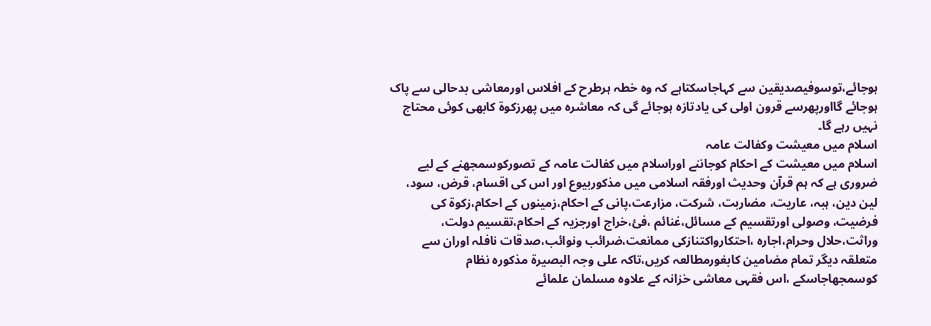ہوجائے،توسوفیصدیقین سے کہاجاسکتاہے کہ وہ خطہ ہرطرح کے افلاس اورمعاشی بدحالی سے پاک ہوجائے گااورپھرسے قرون اولی کی یادتازہ ہوجائے گی کہ معاشرہ میں پھرزکوة کابھی کوئی محتاج نہیں رہے گا۔
اسلام میں معیشت وکفالت عامہ
اسلام میں معیشت کے احکام کوجاننے اوراسلام میں کفالت عامہ کے تصورکوسمجھنے کے لیے ضروری ہے کہ ہم قرآن وحدیث اورفقہ اسلامی میں مذکوربیوع اور اس کی اقسام، قرض، سود، لین دین، ہبہ، عاریت، مضاربت، شرکت، مزارعت،پانی کے احکام،زمینوں کے احکام،زکوة کی فرضیت، وصولی اورتقسیم کے مسائل،غنائم ،فئ،خراج اورجزیہ کے احکام،تقسیم دولت، وراثت،حلال وحرام،اجارہ ،احتکارواکتنازکی ممانعت،ضرائب ونوائب،صدقات نافلہ اوران سے متعلقہ دیگر تمام مضامین کابغورمطالعہ کریں،تاکہ علی وجہ البصیرة مذکورہ نظام کوسمجھاجاسکے ،اس فقہی معاشی خزانہ کے علاوہ مسلمان علمائے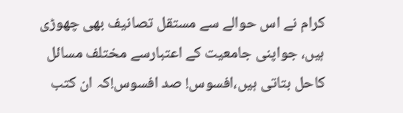کرام نے اس حوالے سے مستقل تصانیف بھی چھوڑی ہیں، جواپنی جامعیت کے اعتبارسے مختلف مسائل کاحل بتاتی ہیں،افسوس! صد افسوس!کہ ان کتب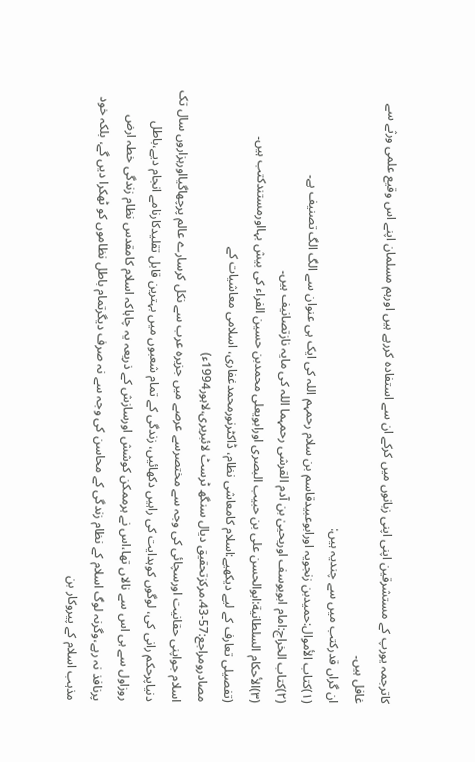کاترجمہ یورپ کے مستشرقین اپنی اپنی زبانوں میں کرکے ان سے استفادہ کررہے ہیں اورہم مسلمان اپنے اس وقیع علمی ورثے سے غافل ہیں۔
ان گراں قدرکتب میں سے چندیہ ہیں:
(۱)کتاب الأموال:حمیدبن زنجویہ اورابوعبیدقاسم بن سلام رحمہم اللہ کی ایک ہی عنوان سے الگ الگ تصنیف ہے۔
(۲)کتاب الخراج:امام ابویوسف اوریحییٰ بن آدم القرشی رحمہما اللہ کی مایہ نازتصانیف ہیں۔
(۳)الأحکام السلطانیة:ابوالحسن علی بن حبیب البصری اورابویعلی محمدبن حسین الفراء کی بیش بہااورمستندکتب ہیں۔
(تفصیلی تعارف کے لیے دیکھیے:اسلام کامعاشی نظام، ڈاکٹرنورمحمدغفاری، اسلامی معاشیات کے مصادرومراجع:57-43،مرکزتحقیق دیال سنگھ ٹرسٹ لائبریری،لاہور1994ء)
اسلام جواپنی حقانیت اورسچائی کی وجہ سے مختصرسے عرصے میں جزیرہ عرب سے نکل کرسارے عالم پرچھاگیااورہزاروں سال تک دنیاپرحکم رانی کی، لوگوں کوہدایت کی راہیں دکھائیں، زندگی کے تمام شعبوں میں بہترین قابل تقلیدکارنامے انجام دیے،باطل روزاول سے ہی اس سے نالاں تھا،اس نے ہرممکن کوشش اورسازش کے ذریعہ یہ چاہاکہ اسلام کامقدس نظام زندگی خطہ ارض پرنافذ نہ رہے،وگرنہ لوگ اسلام کے نظام زندگی کے محاسن کی وجہ سے نہ صرف دیگرتمام باطل نظاموں کو ٹھکرا دیں گے، بلکہ خود مذہب اسلام کے پیروکار بن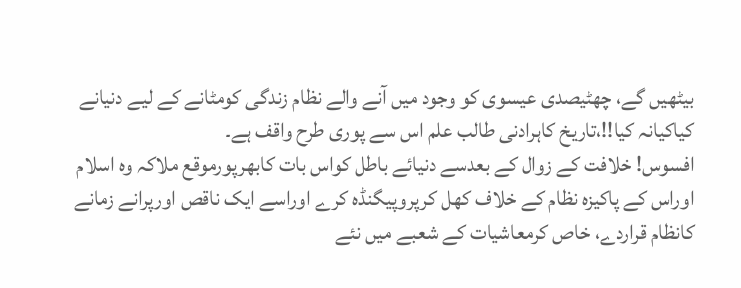بیٹھیں گے، چھٹیصدی عیسوی کو وجود میں آنے والے نظام زندگی کومٹانے کے لیے دنیانے کیاکیانہ کیا!!،تاریخ کاہرادنی طالب علم اس سے پوری طرح واقف ہے۔
افسوس! خلافت کے زوال کے بعدسے دنیائے باطل کواس بات کابھرپورموقع ملاکہ وہ اسلام اوراس کے پاکیزہ نظام کے خلاف کھل کرپروپیگنڈہ کرے اوراسے ایک ناقص اورپرانے زمانے کانظام قراردے، خاص کرمعاشیات کے شعبے میں نئے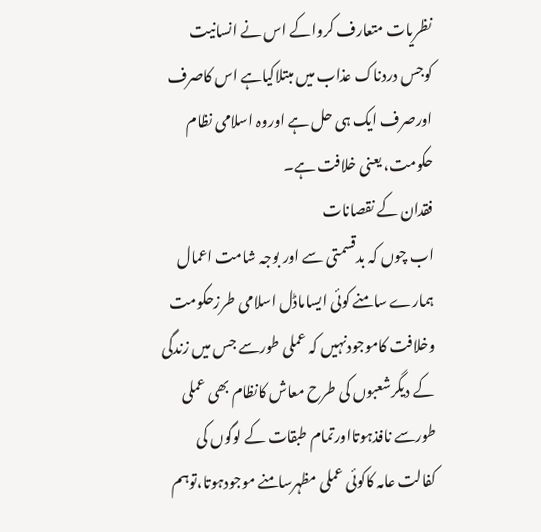نظریات متعارف کرواکے اس نے انسانیت کوجس دردناک عذاب میں مبتلاکیاہے اس کاصرف اورصرف ایک ہی حل ہے اوروہ اسلامی نظام حکومت، یعنی خلافت ہے۔
فقدان کے نقصانات
اب چوں کہ بدقسمتی سے اور بوجہ شامت اعمال ہمارے سامنے کوئی ایساماڈل اسلامی طرزحکومت وخلافت کاموجودنہیں کہ عملی طورسے جس میں زندگی کے دیگرشعبوں کی طرح معاش کانظام بھی عملی طورسے نافذہوتااورتمام طبقات کے لوگوں کی کفالت عامہ کاکوئی عملی مظہرسامنے موجودہوتا،توہم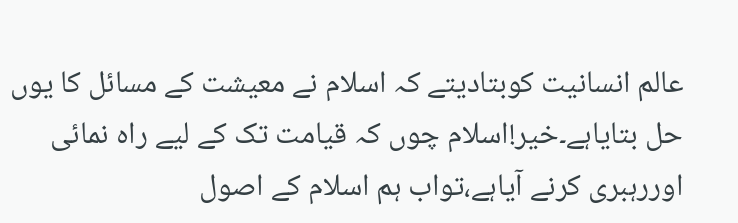عالم انسانیت کوبتادیتے کہ اسلام نے معیشت کے مسائل کا یوں حل بتایاہے۔خیر!اسلام چوں کہ قیامت تک کے لیے راہ نمائی اوررہبری کرنے آیاہے،تواب ہم اسلام کے اصول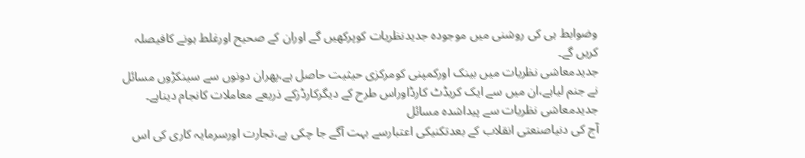وضوابط ہی کی روشنی میں موجودہ جدیدنظریات کوپرکھیں گے اوران کے صحیح اورغلط ہونے کافیصلہ کریں گے۔
جدیدمعاشی نظریات میں بینک اورکمپنی کومرکزی حیثیت حاصل ہے،پھران دونوں سے سینکڑوں مسائل نے جنم لیاہے،ان میں سے ایک کریڈٹ کارڈاوراس طرح کے دیگرکارڈزکے ذریعے معاملات کانجام دیناہے۔
جدیدمعاشی نظریات سے پیداشدہ مسائل
آج کی دنیاصنعتی انقلاب کے بعدتکنیکی اعتبارسے بہت آگے جا چکی ہے،تجارت اورسرمایہ کاری کی اس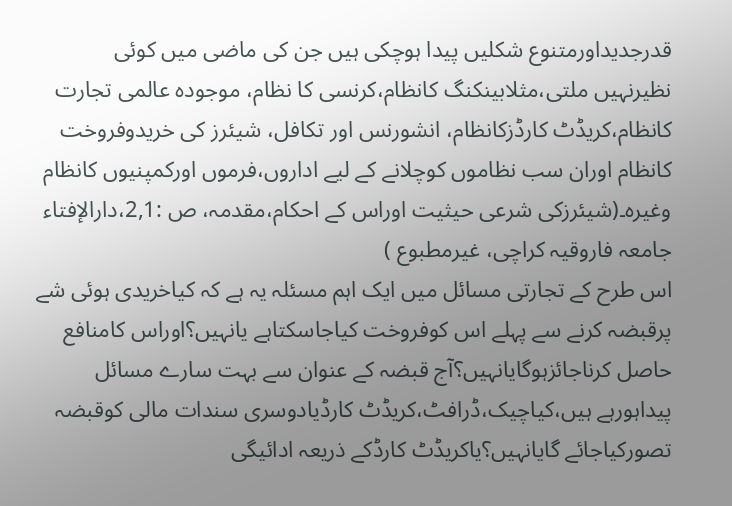قدرجدیداورمتنوع شکلیں پیدا ہوچکی ہیں جن کی ماضی میں کوئی نظیرنہیں ملتی،مثلابینکنگ کانظام،کرنسی کا نظام، موجودہ عالمی تجارت کانظام،کریڈٹ کارڈزکانظام، انشورنس اور تکافل، شیئرز کی خریدوفروخت کانظام اوران سب نظاموں کوچلانے کے لیے اداروں،فرموں اورکمپنیوں کانظام وغیرہ۔(شیئرزکی شرعی حیثیت اوراس کے احکام،مقدمہ، ص :2,1،دارالإفتاء جامعہ فاروقیہ کراچی، غیرمطبوع )
اس طرح کے تجارتی مسائل میں ایک اہم مسئلہ یہ ہے کہ کیاخریدی ہوئی شے پرقبضہ کرنے سے پہلے اس کوفروخت کیاجاسکتاہے یانہیں؟اوراس کامنافع حاصل کرناجائزہوگایانہیں؟آج قبضہ کے عنوان سے بہت سارے مسائل پیداہورہے ہیں،کیاچیک،ڈرافٹ،کریڈٹ کارڈیادوسری سندات مالی کوقبضہ تصورکیاجائے گایانہیں؟یاکریڈٹ کارڈکے ذریعہ ادائیگی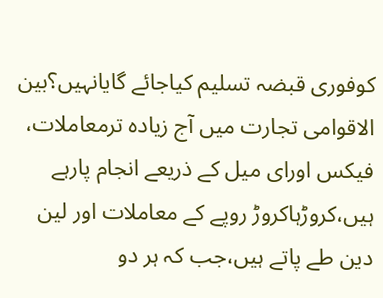کوفوری قبضہ تسلیم کیاجائے گایانہیں؟بین الاقوامی تجارت میں آج زیادہ ترمعاملات، فیکس اورای میل کے ذریعے انجام پارہے ہیں،کروڑہاکروڑ روپے کے معاملات اور لین دین طے پاتے ہیں،جب کہ ہر دو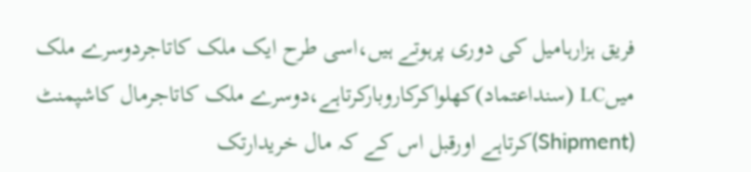فریق ہزارہامیل کی دوری پرہوتے ہیں،اسی طرح ایک ملک کاتاجردوسرے ملک میںLC (سنداعتماد)کھلواکرکاروبارکرتاہے،دوسرے ملک کاتاجرمال کاشپمنٹ (Shipment)کرتاہے اورقبل اس کے کہ مال خریدارتک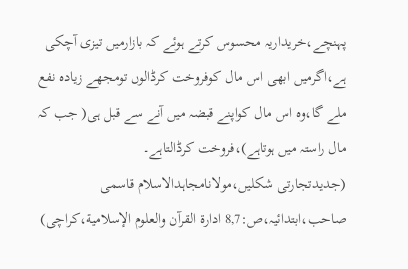پہنچے،خریداریہ محسوس کرتے ہوئے کہ بازارمیں تیزی آچکی ہے،اگرمیں ابھی اس مال کوفروخت کرڈالوں تومجھے زیادہ نفع ملے گا،وہ اس مال کواپنے قبضہ میں آنے سے قبل ہی( جب کہ مال راستہ میں ہوتاہے)،فروخت کرڈالتاہے۔
(جدیدتجارتی شکلیں،مولانامجاہدالاسلام قاسمی صاحب،ابتدائیہ،ص:8,7 ادارة القرآن والعلوم الإسلامیة،کراچی)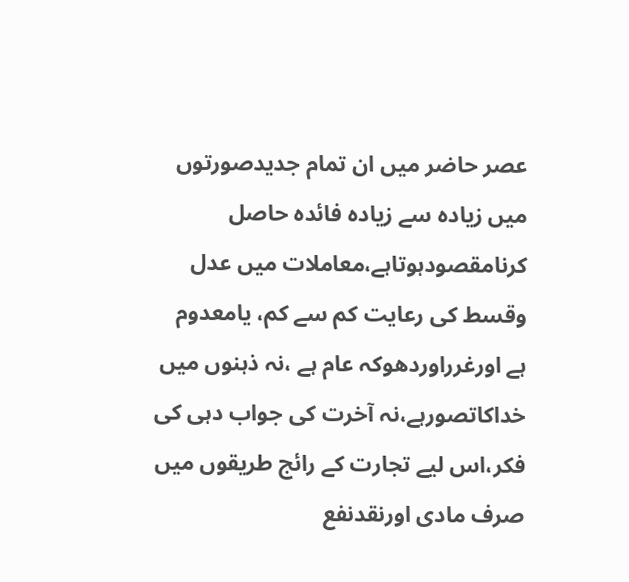عصر حاضر میں ان تمام جدیدصورتوں میں زیادہ سے زیادہ فائدہ حاصل کرنامقصودہوتاہے،معاملات میں عدل وقسط کی رعایت کم سے کم، یامعدوم ہے اورغرراوردھوکہ عام ہے ،نہ ذہنوں میں خداکاتصورہے،نہ آخرت کی جواب دہی کی فکر،اس لیے تجارت کے رائج طریقوں میں صرف مادی اورنقدنفع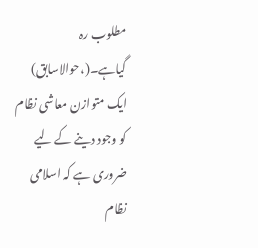مطلوب رہ گیاہے۔(،حوالاسابق)
ایک متوازن معاشی نظام کو وجود دینے کے لیے ضروری ہے کہ اسلامی نظام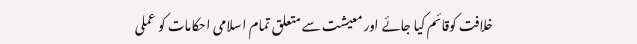خلافت کوقائم کیا جائے اور معیشت سے متعلق تمام اسلامی احکامات کو عملی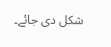شکل دی جائے۔